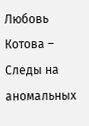Любовь Котова – Следы на аномальных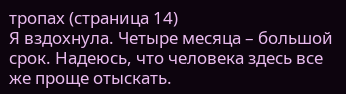тропах (страница 14)
Я вздохнула. Четыре месяца – большой срок. Надеюсь, что человека здесь все же проще отыскать.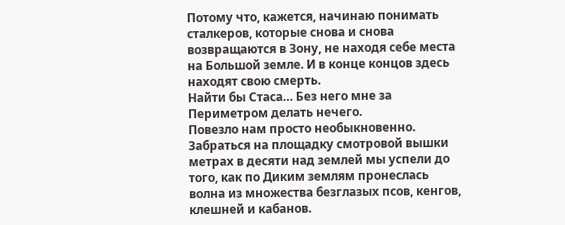Потому что, кажется, начинаю понимать сталкеров, которые снова и снова возвращаются в Зону, не находя себе места на Большой земле. И в конце концов здесь находят свою смерть.
Найти бы Стаса… Без него мне за Периметром делать нечего.
Повезло нам просто необыкновенно. Забраться на площадку смотровой вышки метрах в десяти над землей мы успели до того, как по Диким землям пронеслась волна из множества безглазых псов, кенгов, клешней и кабанов.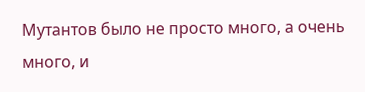Мутантов было не просто много, а очень много, и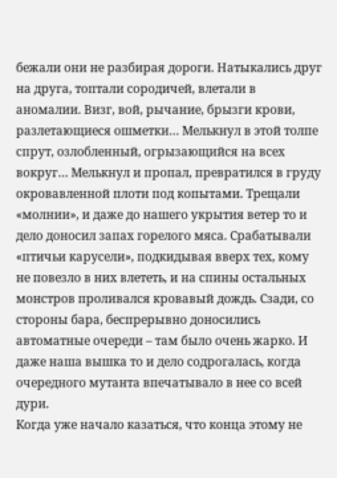бежали они не разбирая дороги. Натыкались друг на друга, топтали сородичей, влетали в аномалии. Визг, вой, рычание, брызги крови, разлетающиеся ошметки… Мелькнул в этой толпе спрут, озлобленный, огрызающийся на всех вокруг… Мелькнул и пропал, превратился в груду окровавленной плоти под копытами. Трещали «молнии», и даже до нашего укрытия ветер то и дело доносил запах горелого мяса. Срабатывали «птичьи карусели», подкидывая вверх тех, кому не повезло в них влететь, и на спины остальных монстров проливался кровавый дождь. Сзади, со стороны бара, беспрерывно доносились автоматные очереди – там было очень жарко. И даже наша вышка то и дело содрогалась, когда очередного мутанта впечатывало в нее со всей дури.
Когда уже начало казаться, что конца этому не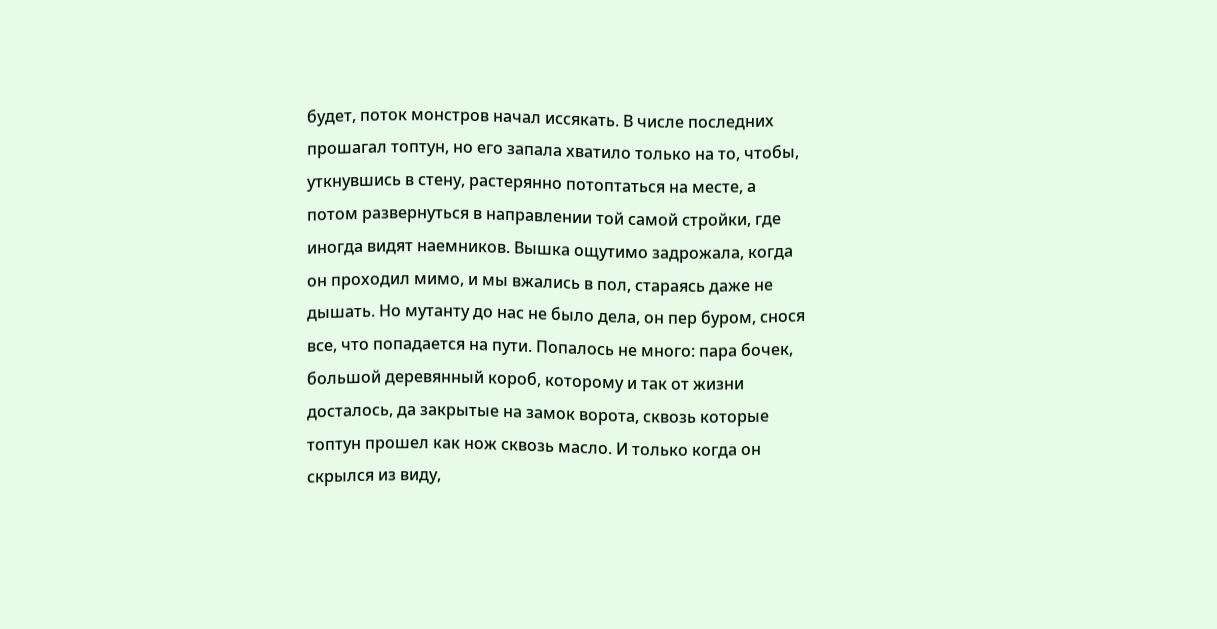будет, поток монстров начал иссякать. В числе последних прошагал топтун, но его запала хватило только на то, чтобы, уткнувшись в стену, растерянно потоптаться на месте, а потом развернуться в направлении той самой стройки, где иногда видят наемников. Вышка ощутимо задрожала, когда он проходил мимо, и мы вжались в пол, стараясь даже не дышать. Но мутанту до нас не было дела, он пер буром, снося все, что попадается на пути. Попалось не много: пара бочек, большой деревянный короб, которому и так от жизни досталось, да закрытые на замок ворота, сквозь которые топтун прошел как нож сквозь масло. И только когда он скрылся из виду,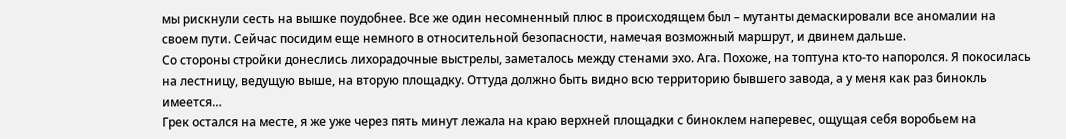мы рискнули сесть на вышке поудобнее. Все же один несомненный плюс в происходящем был – мутанты демаскировали все аномалии на своем пути. Сейчас посидим еще немного в относительной безопасности, намечая возможный маршрут, и двинем дальше.
Со стороны стройки донеслись лихорадочные выстрелы, заметалось между стенами эхо. Ага. Похоже, на топтуна кто-то напоролся. Я покосилась на лестницу, ведущую выше, на вторую площадку. Оттуда должно быть видно всю территорию бывшего завода, а у меня как раз бинокль имеется…
Грек остался на месте, я же уже через пять минут лежала на краю верхней площадки с биноклем наперевес, ощущая себя воробьем на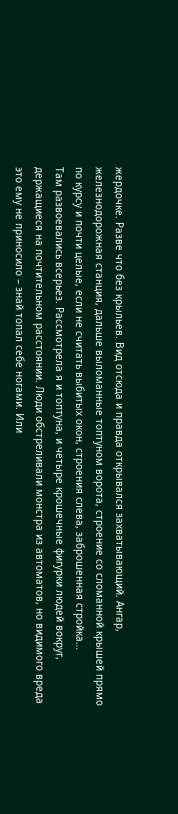жердочке. Разве что без крыльев. Вид отсюда и правда открывался захватывающий. Ангар, железнодорожная станция, дальше выломанные топтуном ворота, строение со сломанной крышей прямо по курсу и почти целые, если не считать выбитых окон, строения слева, заброшенная стройка…
Там развоевались всерьез. Рассмотрела я и топтуна, и четыре крошечные фигурки людей вокруг, держащиеся на почтительном расстоянии. Люди обстреливали монстра из автоматов, но видимого вреда это ему не приносило – знай топал себе ногами. Или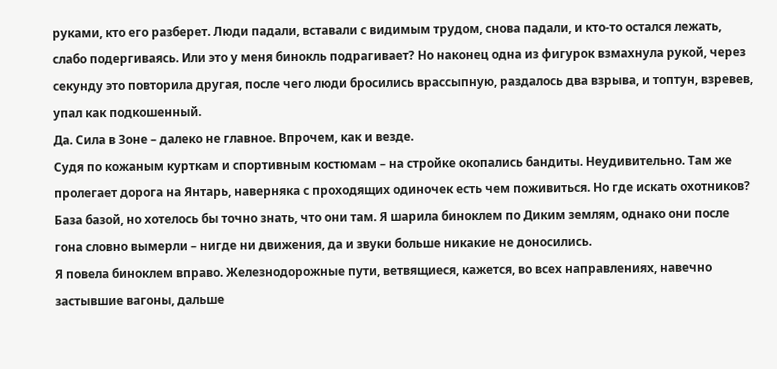руками, кто его разберет. Люди падали, вставали с видимым трудом, снова падали, и кто-то остался лежать, слабо подергиваясь. Или это у меня бинокль подрагивает? Но наконец одна из фигурок взмахнула рукой, через секунду это повторила другая, после чего люди бросились врассыпную, раздалось два взрыва, и топтун, взревев, упал как подкошенный.
Да. Сила в Зоне – далеко не главное. Впрочем, как и везде.
Судя по кожаным курткам и спортивным костюмам – на стройке окопались бандиты. Неудивительно. Там же пролегает дорога на Янтарь, наверняка с проходящих одиночек есть чем поживиться. Но где искать охотников? База базой, но хотелось бы точно знать, что они там. Я шарила биноклем по Диким землям, однако они после гона словно вымерли – нигде ни движения, да и звуки больше никакие не доносились.
Я повела биноклем вправо. Железнодорожные пути, ветвящиеся, кажется, во всех направлениях, навечно застывшие вагоны, дальше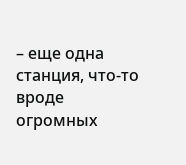– еще одна станция, что-то вроде огромных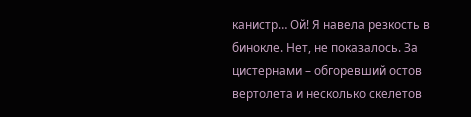канистр… Ой! Я навела резкость в бинокле. Нет, не показалось. За цистернами – обгоревший остов вертолета и несколько скелетов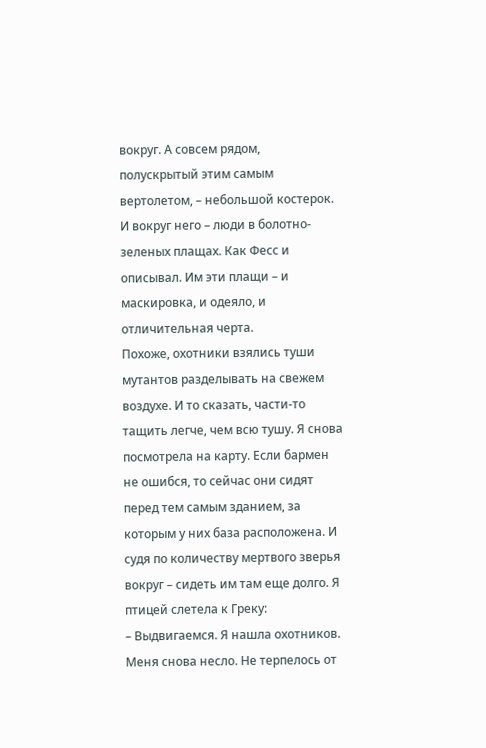вокруг. А совсем рядом, полускрытый этим самым вертолетом, – небольшой костерок. И вокруг него – люди в болотно-зеленых плащах. Как Фесс и описывал. Им эти плащи – и маскировка, и одеяло, и отличительная черта.
Похоже, охотники взялись туши мутантов разделывать на свежем воздухе. И то сказать, части-то тащить легче, чем всю тушу. Я снова посмотрела на карту. Если бармен не ошибся, то сейчас они сидят перед тем самым зданием, за которым у них база расположена. И судя по количеству мертвого зверья вокруг – сидеть им там еще долго. Я птицей слетела к Греку:
– Выдвигаемся. Я нашла охотников.
Меня снова несло. Не терпелось от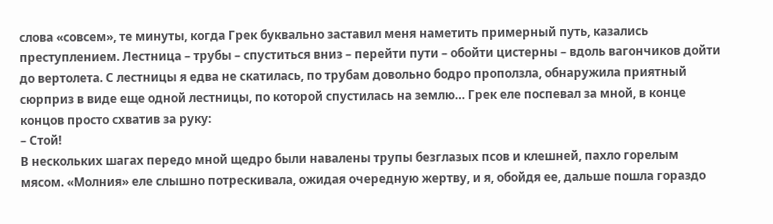слова «совсем», те минуты, когда Грек буквально заставил меня наметить примерный путь, казались преступлением. Лестница – трубы – спуститься вниз – перейти пути – обойти цистерны – вдоль вагончиков дойти до вертолета. С лестницы я едва не скатилась, по трубам довольно бодро проползла, обнаружила приятный сюрприз в виде еще одной лестницы, по которой спустилась на землю… Грек еле поспевал за мной, в конце концов просто схватив за руку:
– Стой!
В нескольких шагах передо мной щедро были навалены трупы безглазых псов и клешней, пахло горелым мясом. «Молния» еле слышно потрескивала, ожидая очередную жертву, и я, обойдя ее, дальше пошла гораздо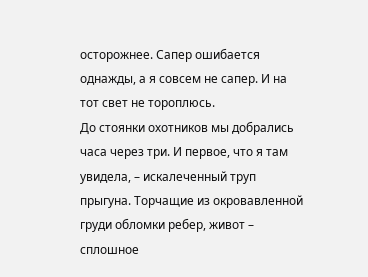осторожнее. Сапер ошибается однажды, а я совсем не сапер. И на тот свет не тороплюсь.
До стоянки охотников мы добрались часа через три. И первое, что я там увидела, – искалеченный труп прыгуна. Торчащие из окровавленной груди обломки ребер, живот – сплошное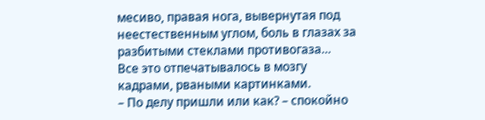месиво, правая нога, вывернутая под неестественным углом, боль в глазах за разбитыми стеклами противогаза…
Все это отпечатывалось в мозгу кадрами, рваными картинками.
– По делу пришли или как? – спокойно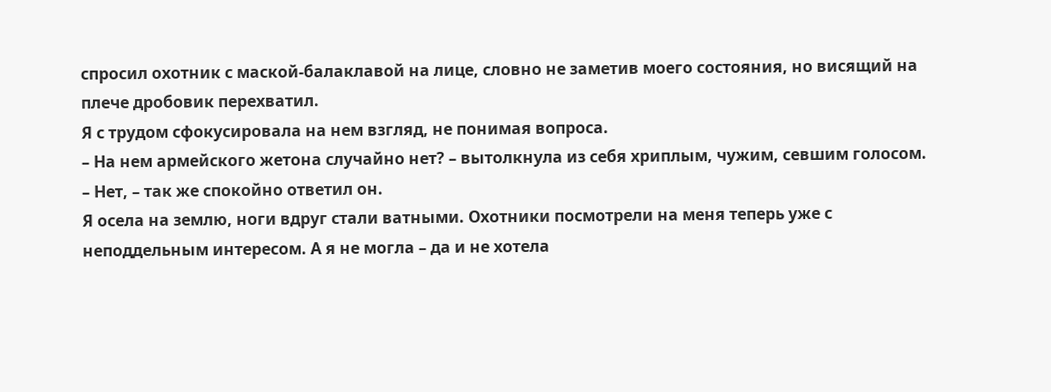спросил охотник с маской-балаклавой на лице, словно не заметив моего состояния, но висящий на плече дробовик перехватил.
Я с трудом сфокусировала на нем взгляд, не понимая вопроса.
– На нем армейского жетона случайно нет? – вытолкнула из себя хриплым, чужим, севшим голосом.
– Нет, – так же спокойно ответил он.
Я осела на землю, ноги вдруг стали ватными. Охотники посмотрели на меня теперь уже с неподдельным интересом. А я не могла – да и не хотела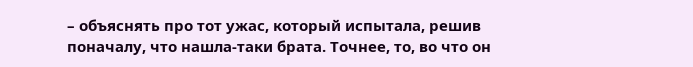– объяснять про тот ужас, который испытала, решив поначалу, что нашла-таки брата. Точнее, то, во что он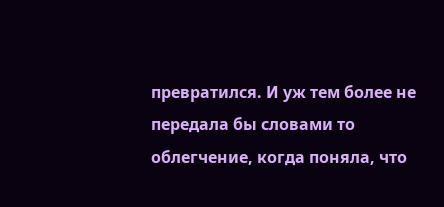превратился. И уж тем более не передала бы словами то облегчение, когда поняла, что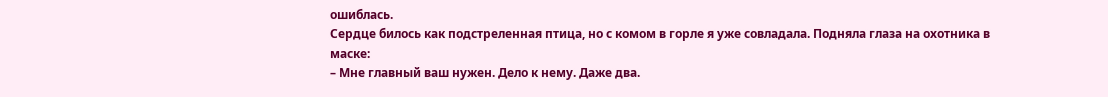ошиблась.
Сердце билось как подстреленная птица, но с комом в горле я уже совладала. Подняла глаза на охотника в маске:
– Мне главный ваш нужен. Дело к нему. Даже два.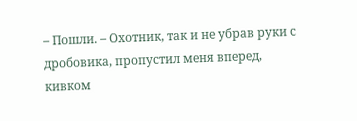– Пошли. – Охотник, так и не убрав руки с дробовика, пропустил меня вперед, кивком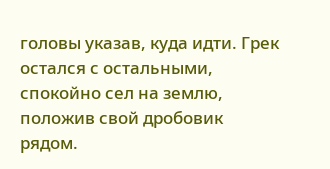головы указав, куда идти. Грек остался с остальными, спокойно сел на землю, положив свой дробовик рядом.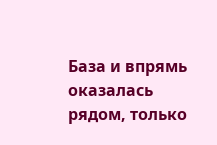База и впрямь оказалась рядом, только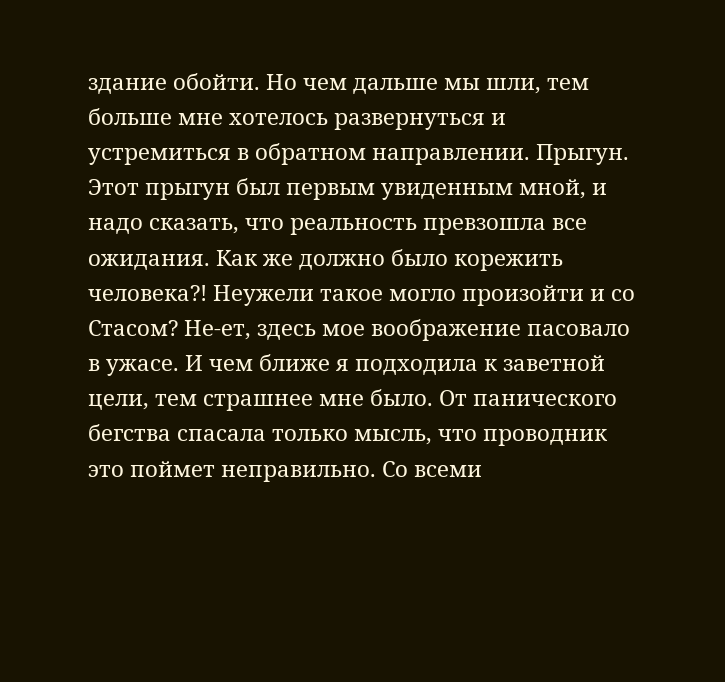здание обойти. Но чем дальше мы шли, тем больше мне хотелось развернуться и устремиться в обратном направлении. Прыгун. Этот прыгун был первым увиденным мной, и надо сказать, что реальность превзошла все ожидания. Как же должно было корежить человека?! Неужели такое могло произойти и со Стасом? Не-ет, здесь мое воображение пасовало в ужасе. И чем ближе я подходила к заветной цели, тем страшнее мне было. От панического бегства спасала только мысль, что проводник это поймет неправильно. Со всеми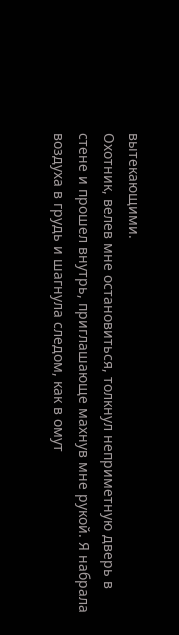вытекающими.
Охотник, велев мне остановиться, толкнул неприметную дверь в стене и прошел внутрь, приглашающе махнув мне рукой. Я набрала воздуха в грудь и шагнула следом, как в омут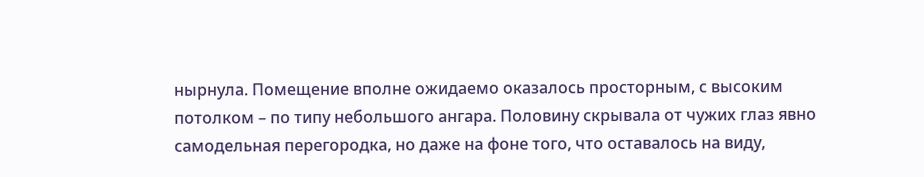нырнула. Помещение вполне ожидаемо оказалось просторным, с высоким потолком – по типу небольшого ангара. Половину скрывала от чужих глаз явно самодельная перегородка, но даже на фоне того, что оставалось на виду,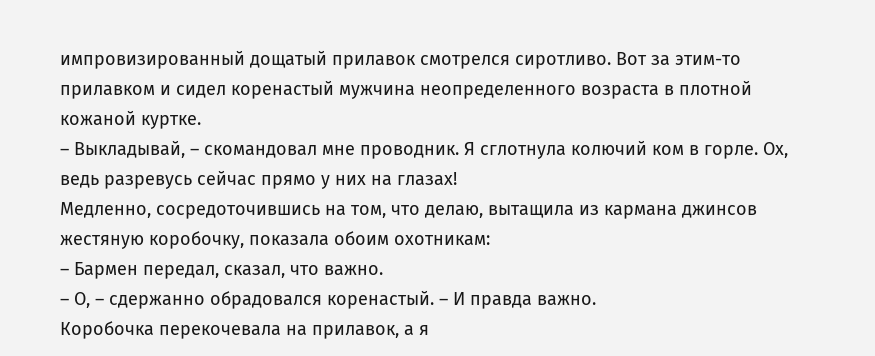импровизированный дощатый прилавок смотрелся сиротливо. Вот за этим-то прилавком и сидел коренастый мужчина неопределенного возраста в плотной кожаной куртке.
– Выкладывай, – скомандовал мне проводник. Я сглотнула колючий ком в горле. Ох, ведь разревусь сейчас прямо у них на глазах!
Медленно, сосредоточившись на том, что делаю, вытащила из кармана джинсов жестяную коробочку, показала обоим охотникам:
– Бармен передал, сказал, что важно.
– О, – сдержанно обрадовался коренастый. – И правда важно.
Коробочка перекочевала на прилавок, а я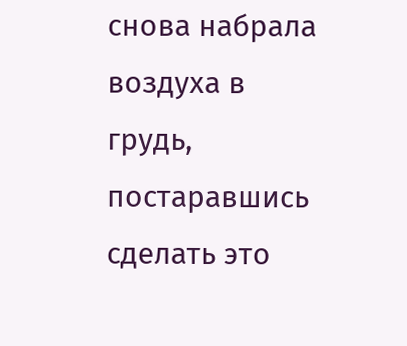снова набрала воздуха в грудь, постаравшись сделать это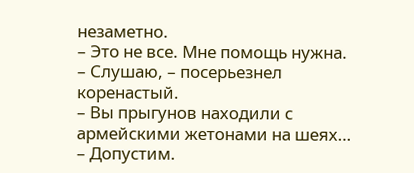незаметно.
– Это не все. Мне помощь нужна.
– Слушаю, – посерьезнел коренастый.
– Вы прыгунов находили с армейскими жетонами на шеях…
– Допустим.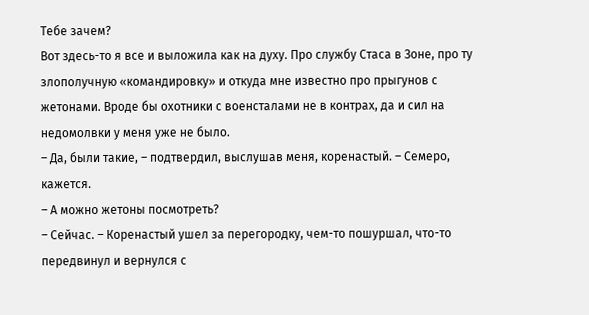Тебе зачем?
Вот здесь-то я все и выложила как на духу. Про службу Стаса в Зоне, про ту злополучную «командировку» и откуда мне известно про прыгунов с жетонами. Вроде бы охотники с военсталами не в контрах, да и сил на недомолвки у меня уже не было.
– Да, были такие, – подтвердил, выслушав меня, коренастый. – Семеро, кажется.
– А можно жетоны посмотреть?
– Сейчас. – Коренастый ушел за перегородку, чем-то пошуршал, что-то передвинул и вернулся с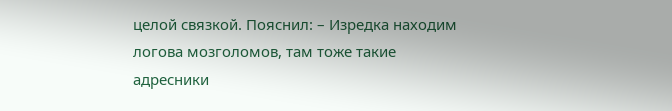целой связкой. Пояснил: – Изредка находим логова мозголомов, там тоже такие адресники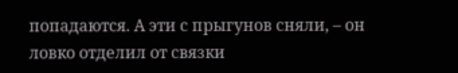попадаются. А эти с прыгунов сняли, – он ловко отделил от связки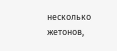несколько жетонов,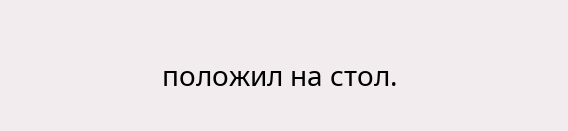положил на стол.